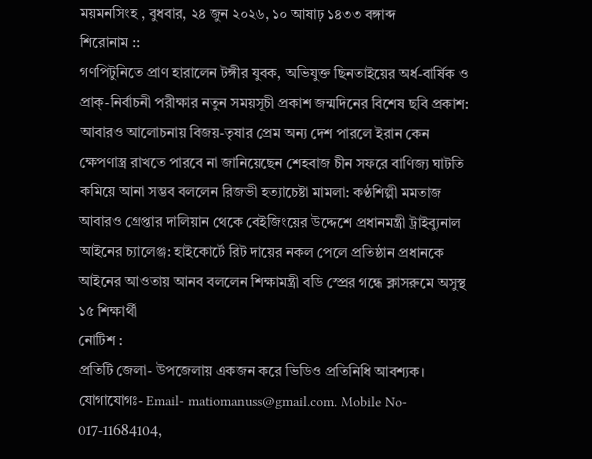ময়মনসিংহ , বুধবার, ২৪ জুন ২০২৬, ১০ আষাঢ় ১৪৩৩ বঙ্গাব্দ
শিরোনাম ::
গণপিটুনিতে প্রাণ হারালেন টঙ্গীর যুবক, অভিযুক্ত ছিনতাইয়ের অর্ধ-বার্ষিক ও প্রাক্‌-নির্বাচনী পরীক্ষার নতুন সময়সূচী প্রকাশ জন্মদিনের বিশেষ ছবি প্রকাশ: আবারও আলোচনায় বিজয়-তৃষার প্রেম অন্য দেশ পারলে ইরান কেন ক্ষেপণাস্ত্র রাখতে পারবে না জানিয়েছেন শেহবাজ চীন সফরে বাণিজ্য ঘাটতি কমিয়ে আনা সম্ভব বললেন রিজভী হত্যাচেষ্টা মামলা: কণ্ঠশিল্পী মমতাজ আবারও গ্রেপ্তার দালিয়ান থেকে বেইজিংয়ের উদ্দেশে প্রধানমন্ত্রী ট্রাইব্যুনাল আইনের চ্যালেঞ্জ: হাইকোর্টে রিট দায়ের নকল পেলে প্রতিষ্ঠান প্রধানকে আইনের আওতায় আনব বললেন শিক্ষামন্ত্রী বডি স্প্রের গন্ধে ক্লাসরুমে অসুস্থ ১৫ শিক্ষার্থী
নোটিশ :
প্রতিটি জেলা- উপজেলায় একজন করে ভিডিও প্রতিনিধি আবশ্যক। যোগাযোগঃ- Email- matiomanuss@gmail.com. Mobile No- 017-11684104,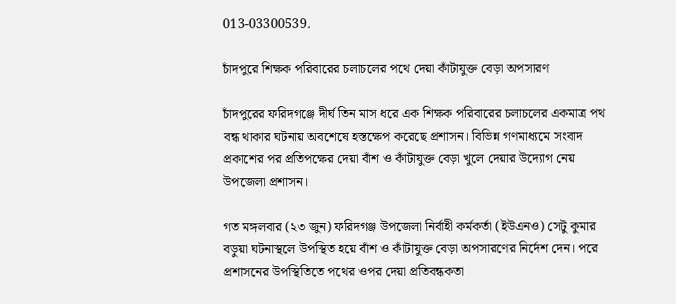013-03300539.

চাঁদপুরে শিক্ষক পরিবারের চলাচলের পথে দেয়া কাঁটাযুক্ত বেড়া অপসারণ

চাঁদপুরের ফরিদগঞ্জে দীর্ঘ তিন মাস ধরে এক শিক্ষক পরিবারের চলাচলের একমাত্র পথ বন্ধ থাকার ঘটনায় অবশেষে হস্তক্ষেপ করেছে প্রশাসন। বিভিন্ন গণমাধ্যমে সংবাদ প্রকাশের পর প্রতিপক্ষের দেয়া বাঁশ ও কাঁটাযুক্ত বেড়া খুলে দেয়ার উদ্যোগ নেয় উপজেলা প্রশাসন।

গত মঙ্গলবার (২৩ জুন) ফরিদগঞ্জ উপজেলা নির্বাহী কর্মকর্তা (ইউএনও) সেটু কুমার বড়ুয়া ঘটনাস্থলে উপস্থিত হয়ে বাঁশ ও কাঁটাযুক্ত বেড়া অপসারণের নির্দেশ দেন। পরে প্রশাসনের উপস্থিতিতে পথের ওপর দেয়া প্রতিবন্ধকতা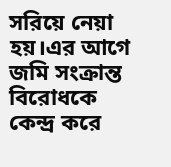সরিয়ে নেয়া হয়।এর আগে জমি সংক্রান্ত বিরোধকে কেন্দ্র করে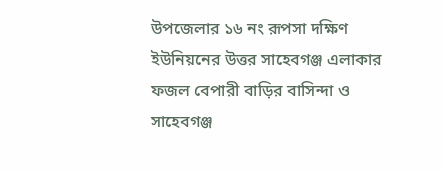উপজেলার ১৬ নং রূপসা দক্ষিণ ইউনিয়নের উত্তর সাহেবগঞ্জ এলাকার ফজল বেপারী বাড়ির বাসিন্দা ও সাহেবগঞ্জ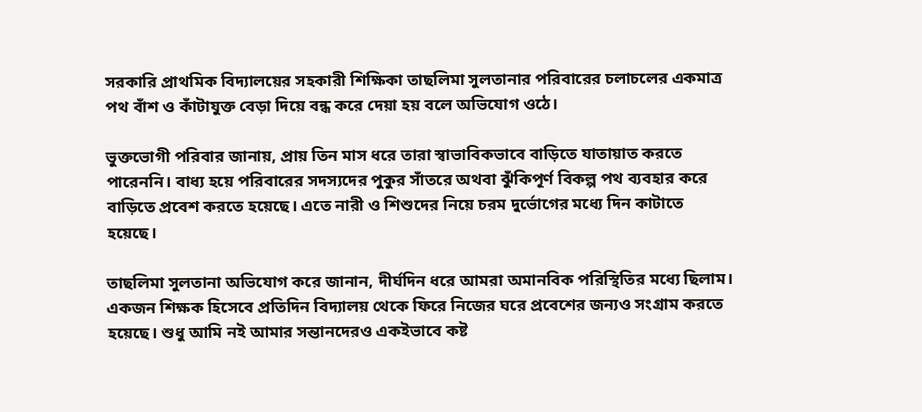সরকারি প্রাথমিক বিদ্যালয়ের সহকারী শিক্ষিকা তাছলিমা সুলতানার পরিবারের চলাচলের একমাত্র পথ বাঁশ ও কাঁটাযুক্ত বেড়া দিয়ে বন্ধ করে দেয়া হয় বলে অভিযোগ ওঠে।

ভুক্তভোগী পরিবার জানায়, প্রায় তিন মাস ধরে তারা স্বাভাবিকভাবে বাড়িতে যাতায়াত করতে পারেননি। বাধ্য হয়ে পরিবারের সদস্যদের পুকুর সাঁতরে অথবা ঝুঁকিপূর্ণ বিকল্প পথ ব্যবহার করে বাড়িতে প্রবেশ করতে হয়েছে। এতে নারী ও শিশুদের নিয়ে চরম দুর্ভোগের মধ্যে দিন কাটাতে হয়েছে।

তাছলিমা সুলতানা অভিযোগ করে জানান, দীর্ঘদিন ধরে আমরা অমানবিক পরিস্থিতির মধ্যে ছিলাম। একজন শিক্ষক হিসেবে প্রতিদিন বিদ্যালয় থেকে ফিরে নিজের ঘরে প্রবেশের জন্যও সংগ্রাম করতে হয়েছে। শুধু আমি নই আমার সন্তানদেরও একইভাবে কষ্ট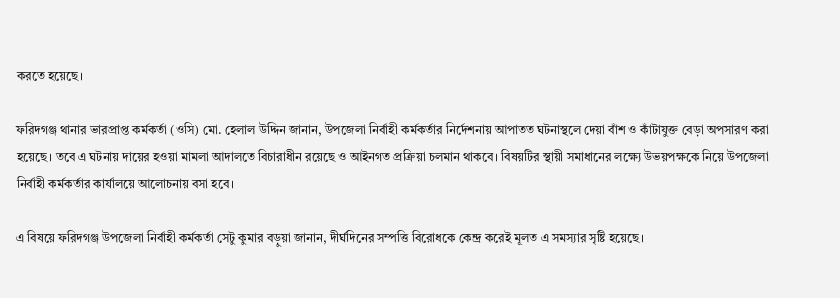করতে হয়েছে।

ফরিদগঞ্জ থানার ভারপ্রাপ্ত কর্মকর্তা (ওসি) মো. হেলাল উদ্দিন জানান, উপজেলা নির্বাহী কর্মকর্তার নির্দেশনায় আপাতত ঘটনাস্থলে দেয়া বাঁশ ও কাঁটাযুক্ত বেড়া অপসারণ করা হয়েছে। তবে এ ঘটনায় দায়ের হওয়া মামলা আদালতে বিচারাধীন রয়েছে ও আইনগত প্রক্রিয়া চলমান থাকবে। বিষয়টির স্থায়ী সমাধানের লক্ষ্যে উভয়পক্ষকে নিয়ে উপজেলা নির্বাহী কর্মকর্তার কার্যালয়ে আলোচনায় বসা হবে।

এ বিষয়ে ফরিদগঞ্জ উপজেলা নির্বাহী কর্মকর্তা সেটু কুমার বড়ুয়া জানান, দীর্ঘদিনের সম্পত্তি বিরোধকে কেন্দ্র করেই মূলত এ সমস্যার সৃষ্টি হয়েছে।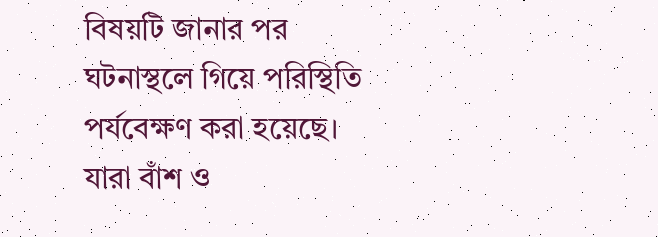বিষয়টি জানার পর ঘটনাস্থলে গিয়ে পরিস্থিতি পর্যবেক্ষণ করা হয়েছে। যারা বাঁশ ও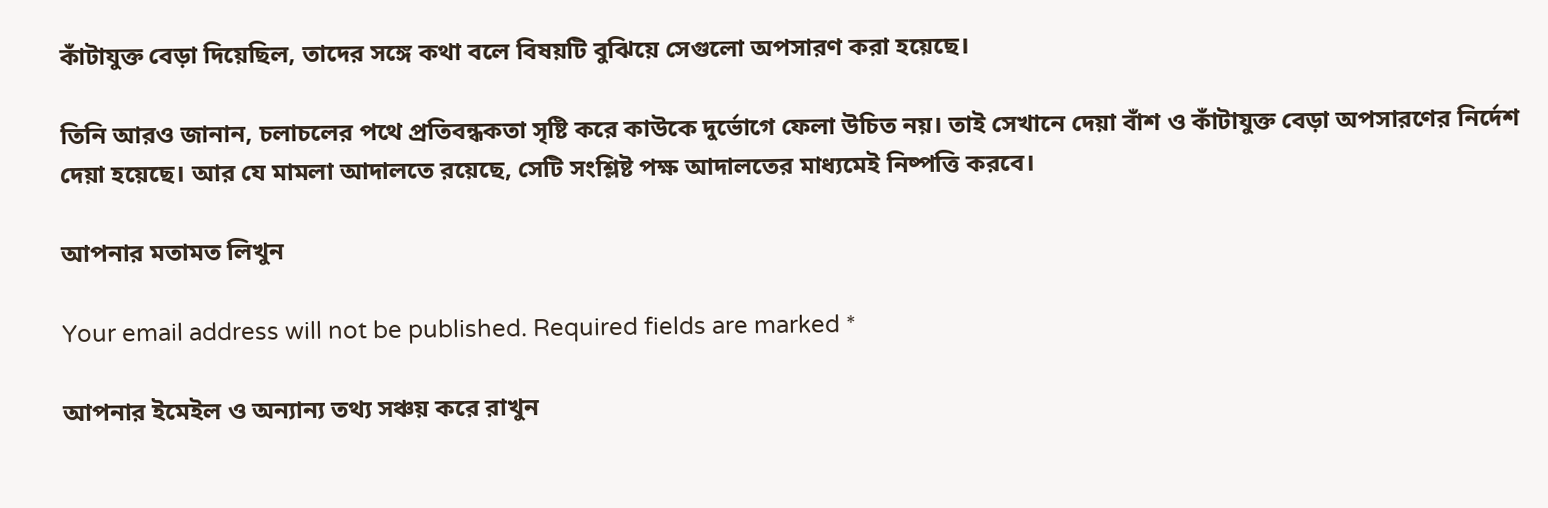কাঁটাযুক্ত বেড়া দিয়েছিল, তাদের সঙ্গে কথা বলে বিষয়টি বুঝিয়ে সেগুলো অপসারণ করা হয়েছে।

তিনি আরও জানান, চলাচলের পথে প্রতিবন্ধকতা সৃষ্টি করে কাউকে দুর্ভোগে ফেলা উচিত নয়। তাই সেখানে দেয়া বাঁশ ও কাঁটাযুক্ত বেড়া অপসারণের নির্দেশ দেয়া হয়েছে। আর যে মামলা আদালতে রয়েছে, সেটি সংশ্লিষ্ট পক্ষ আদালতের মাধ্যমেই নিষ্পত্তি করবে।

আপনার মতামত লিখুন

Your email address will not be published. Required fields are marked *

আপনার ইমেইল ও অন্যান্য তথ্য সঞ্চয় করে রাখুন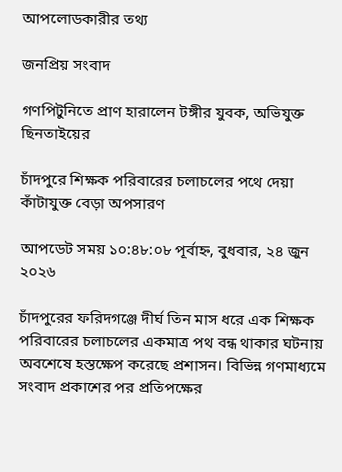আপলোডকারীর তথ্য

জনপ্রিয় সংবাদ

গণপিটুনিতে প্রাণ হারালেন টঙ্গীর যুবক, অভিযুক্ত ছিনতাইয়ের

চাঁদপুরে শিক্ষক পরিবারের চলাচলের পথে দেয়া কাঁটাযুক্ত বেড়া অপসারণ

আপডেট সময় ১০:৪৮:০৮ পূর্বাহ্ন, বুধবার, ২৪ জুন ২০২৬

চাঁদপুরের ফরিদগঞ্জে দীর্ঘ তিন মাস ধরে এক শিক্ষক পরিবারের চলাচলের একমাত্র পথ বন্ধ থাকার ঘটনায় অবশেষে হস্তক্ষেপ করেছে প্রশাসন। বিভিন্ন গণমাধ্যমে সংবাদ প্রকাশের পর প্রতিপক্ষের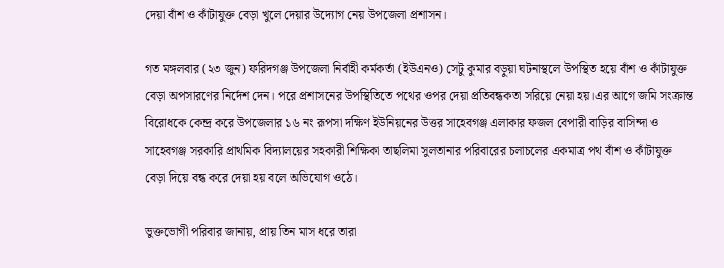দেয়া বাঁশ ও কাঁটাযুক্ত বেড়া খুলে দেয়ার উদ্যোগ নেয় উপজেলা প্রশাসন।

গত মঙ্গলবার (২৩ জুন) ফরিদগঞ্জ উপজেলা নির্বাহী কর্মকর্তা (ইউএনও) সেটু কুমার বড়ুয়া ঘটনাস্থলে উপস্থিত হয়ে বাঁশ ও কাঁটাযুক্ত বেড়া অপসারণের নির্দেশ দেন। পরে প্রশাসনের উপস্থিতিতে পথের ওপর দেয়া প্রতিবন্ধকতা সরিয়ে নেয়া হয়।এর আগে জমি সংক্রান্ত বিরোধকে কেন্দ্র করে উপজেলার ১৬ নং রূপসা দক্ষিণ ইউনিয়নের উত্তর সাহেবগঞ্জ এলাকার ফজল বেপারী বাড়ির বাসিন্দা ও সাহেবগঞ্জ সরকারি প্রাথমিক বিদ্যালয়ের সহকারী শিক্ষিকা তাছলিমা সুলতানার পরিবারের চলাচলের একমাত্র পথ বাঁশ ও কাঁটাযুক্ত বেড়া দিয়ে বন্ধ করে দেয়া হয় বলে অভিযোগ ওঠে।

ভুক্তভোগী পরিবার জানায়, প্রায় তিন মাস ধরে তারা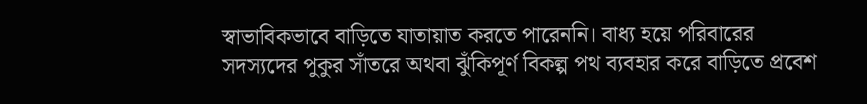স্বাভাবিকভাবে বাড়িতে যাতায়াত করতে পারেননি। বাধ্য হয়ে পরিবারের সদস্যদের পুকুর সাঁতরে অথবা ঝুঁকিপূর্ণ বিকল্প পথ ব্যবহার করে বাড়িতে প্রবেশ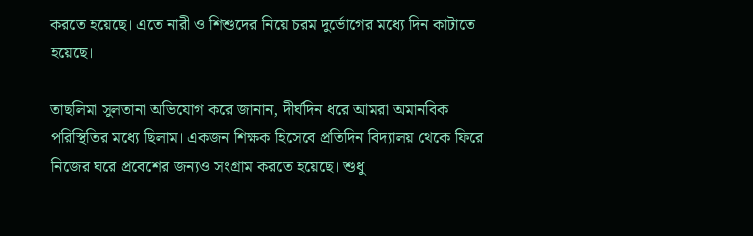করতে হয়েছে। এতে নারী ও শিশুদের নিয়ে চরম দুর্ভোগের মধ্যে দিন কাটাতে হয়েছে।

তাছলিমা সুলতানা অভিযোগ করে জানান, দীর্ঘদিন ধরে আমরা অমানবিক পরিস্থিতির মধ্যে ছিলাম। একজন শিক্ষক হিসেবে প্রতিদিন বিদ্যালয় থেকে ফিরে নিজের ঘরে প্রবেশের জন্যও সংগ্রাম করতে হয়েছে। শুধু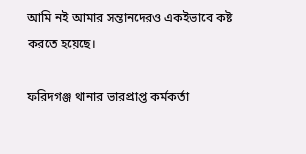আমি নই আমার সন্তানদেরও একইভাবে কষ্ট করতে হয়েছে।

ফরিদগঞ্জ থানার ভারপ্রাপ্ত কর্মকর্তা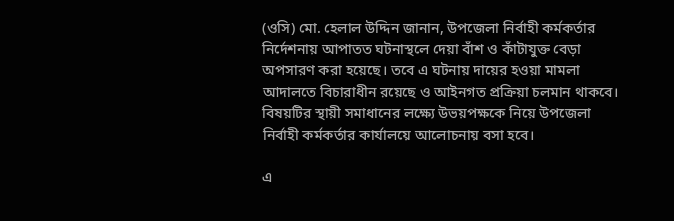(ওসি) মো. হেলাল উদ্দিন জানান, উপজেলা নির্বাহী কর্মকর্তার নির্দেশনায় আপাতত ঘটনাস্থলে দেয়া বাঁশ ও কাঁটাযুক্ত বেড়া অপসারণ করা হয়েছে। তবে এ ঘটনায় দায়ের হওয়া মামলা আদালতে বিচারাধীন রয়েছে ও আইনগত প্রক্রিয়া চলমান থাকবে। বিষয়টির স্থায়ী সমাধানের লক্ষ্যে উভয়পক্ষকে নিয়ে উপজেলা নির্বাহী কর্মকর্তার কার্যালয়ে আলোচনায় বসা হবে।

এ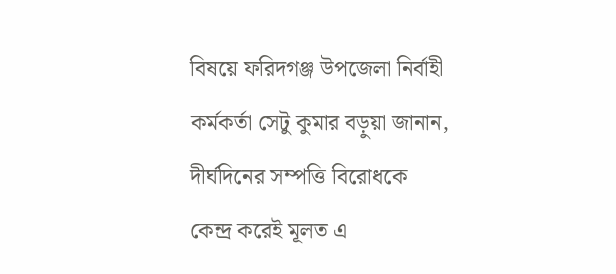বিষয়ে ফরিদগঞ্জ উপজেলা নির্বাহী কর্মকর্তা সেটু কুমার বড়ুয়া জানান, দীর্ঘদিনের সম্পত্তি বিরোধকে কেন্দ্র করেই মূলত এ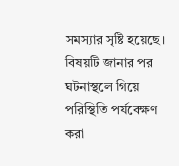সমস্যার সৃষ্টি হয়েছে। বিষয়টি জানার পর ঘটনাস্থলে গিয়ে পরিস্থিতি পর্যবেক্ষণ করা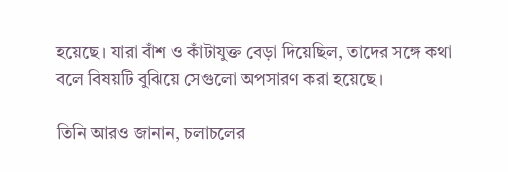হয়েছে। যারা বাঁশ ও কাঁটাযুক্ত বেড়া দিয়েছিল, তাদের সঙ্গে কথা বলে বিষয়টি বুঝিয়ে সেগুলো অপসারণ করা হয়েছে।

তিনি আরও জানান, চলাচলের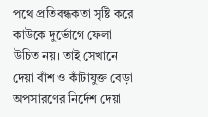পথে প্রতিবন্ধকতা সৃষ্টি করে কাউকে দুর্ভোগে ফেলা উচিত নয়। তাই সেখানে দেয়া বাঁশ ও কাঁটাযুক্ত বেড়া অপসারণের নির্দেশ দেয়া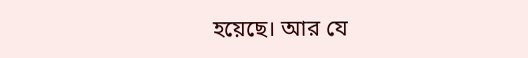হয়েছে। আর যে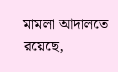মামলা আদালতে রয়েছে,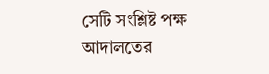সেটি সংশ্লিষ্ট পক্ষ আদালতের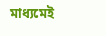মাধ্যমেই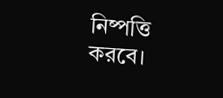নিষ্পত্তি করবে।